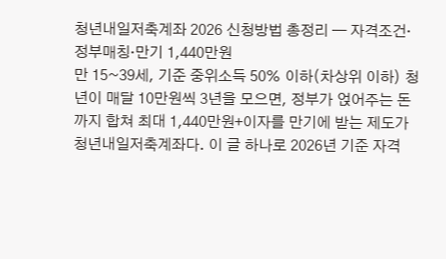청년내일저축계좌 2026 신청방법 총정리 — 자격조건·정부매칭·만기 1,440만원
만 15~39세, 기준 중위소득 50% 이하(차상위 이하) 청년이 매달 10만원씩 3년을 모으면, 정부가 얹어주는 돈까지 합쳐 최대 1,440만원+이자를 만기에 받는 제도가 청년내일저축계좌다. 이 글 하나로 2026년 기준 자격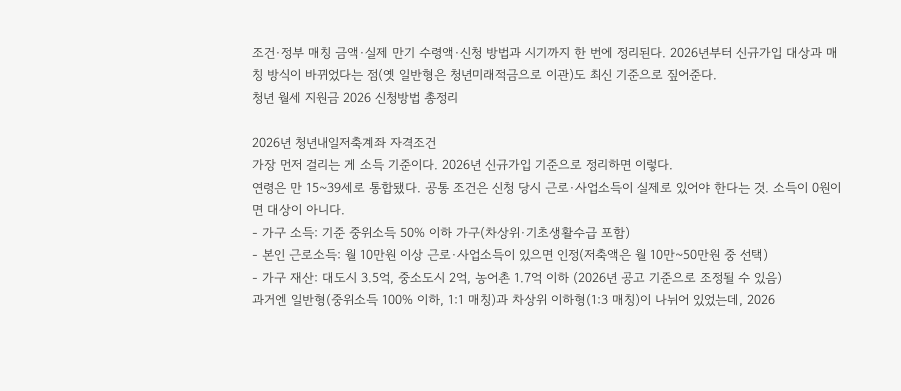조건·정부 매칭 금액·실제 만기 수령액·신청 방법과 시기까지 한 번에 정리된다. 2026년부터 신규가입 대상과 매칭 방식이 바뀌었다는 점(옛 일반형은 청년미래적금으로 이관)도 최신 기준으로 짚어준다.
청년 월세 지원금 2026 신청방법 총정리

2026년 청년내일저축계좌 자격조건
가장 먼저 걸리는 게 소득 기준이다. 2026년 신규가입 기준으로 정리하면 이렇다.
연령은 만 15~39세로 통합됐다. 공통 조건은 신청 당시 근로·사업소득이 실제로 있어야 한다는 것. 소득이 0원이면 대상이 아니다.
- 가구 소득: 기준 중위소득 50% 이하 가구(차상위·기초생활수급 포함)
- 본인 근로소득: 월 10만원 이상 근로·사업소득이 있으면 인정(저축액은 월 10만~50만원 중 선택)
- 가구 재산: 대도시 3.5억, 중소도시 2억, 농어촌 1.7억 이하 (2026년 공고 기준으로 조정될 수 있음)
과거엔 일반형(중위소득 100% 이하, 1:1 매칭)과 차상위 이하형(1:3 매칭)이 나뉘어 있었는데, 2026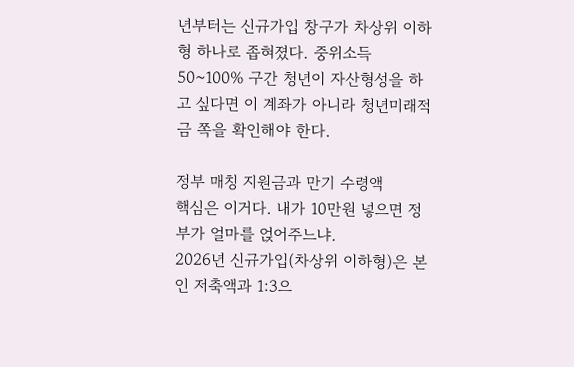년부터는 신규가입 창구가 차상위 이하형 하나로 좁혀졌다. 중위소득 50~100% 구간 청년이 자산형성을 하고 싶다면 이 계좌가 아니라 청년미래적금 쪽을 확인해야 한다.

정부 매칭 지원금과 만기 수령액
핵심은 이거다. 내가 10만원 넣으면 정부가 얼마를 얹어주느냐.
2026년 신규가입(차상위 이하형)은 본인 저축액과 1:3으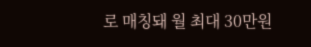로 매칭돼 월 최대 30만원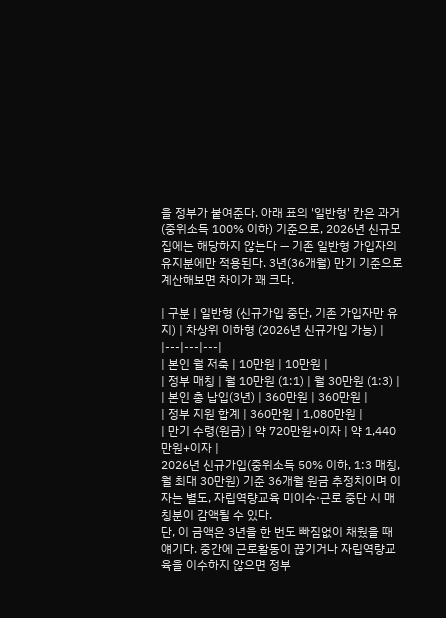을 정부가 붙여준다. 아래 표의 '일반형' 칸은 과거(중위소득 100% 이하) 기준으로, 2026년 신규모집에는 해당하지 않는다 — 기존 일반형 가입자의 유지분에만 적용된다. 3년(36개월) 만기 기준으로 계산해보면 차이가 꽤 크다.

| 구분 | 일반형 (신규가입 중단, 기존 가입자만 유지) | 차상위 이하형 (2026년 신규가입 가능) |
|---|---|---|
| 본인 월 저축 | 10만원 | 10만원 |
| 정부 매칭 | 월 10만원 (1:1) | 월 30만원 (1:3) |
| 본인 총 납입(3년) | 360만원 | 360만원 |
| 정부 지원 합계 | 360만원 | 1,080만원 |
| 만기 수령(원금) | 약 720만원+이자 | 약 1,440만원+이자 |
2026년 신규가입(중위소득 50% 이하, 1:3 매칭, 월 최대 30만원) 기준 36개월 원금 추정치이며 이자는 별도, 자립역량교육 미이수·근로 중단 시 매칭분이 감액될 수 있다.
단, 이 금액은 3년을 한 번도 빠짐없이 채웠을 때 얘기다. 중간에 근로활동이 끊기거나 자립역량교육을 이수하지 않으면 정부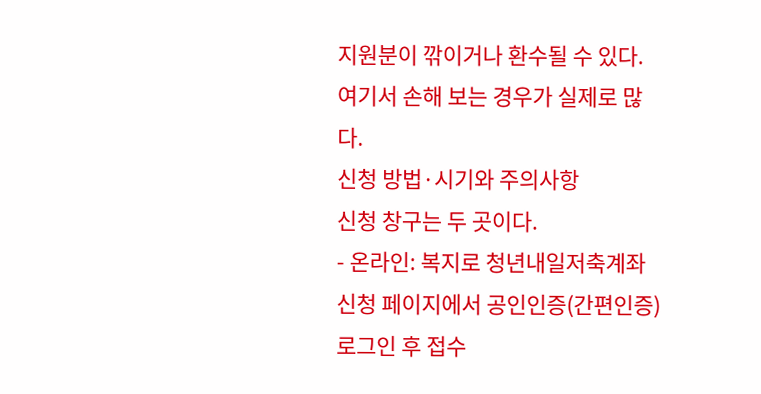지원분이 깎이거나 환수될 수 있다. 여기서 손해 보는 경우가 실제로 많다.
신청 방법·시기와 주의사항
신청 창구는 두 곳이다.
- 온라인: 복지로 청년내일저축계좌 신청 페이지에서 공인인증(간편인증) 로그인 후 접수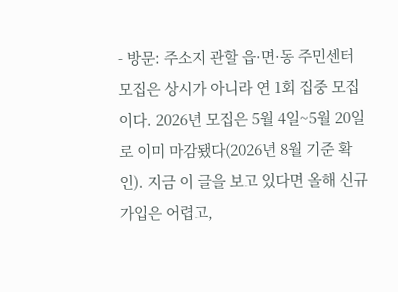- 방문: 주소지 관할 읍·면·동 주민센터
모집은 상시가 아니라 연 1회 집중 모집이다. 2026년 모집은 5월 4일~5월 20일로 이미 마감됐다(2026년 8월 기준 확인). 지금 이 글을 보고 있다면 올해 신규가입은 어렵고,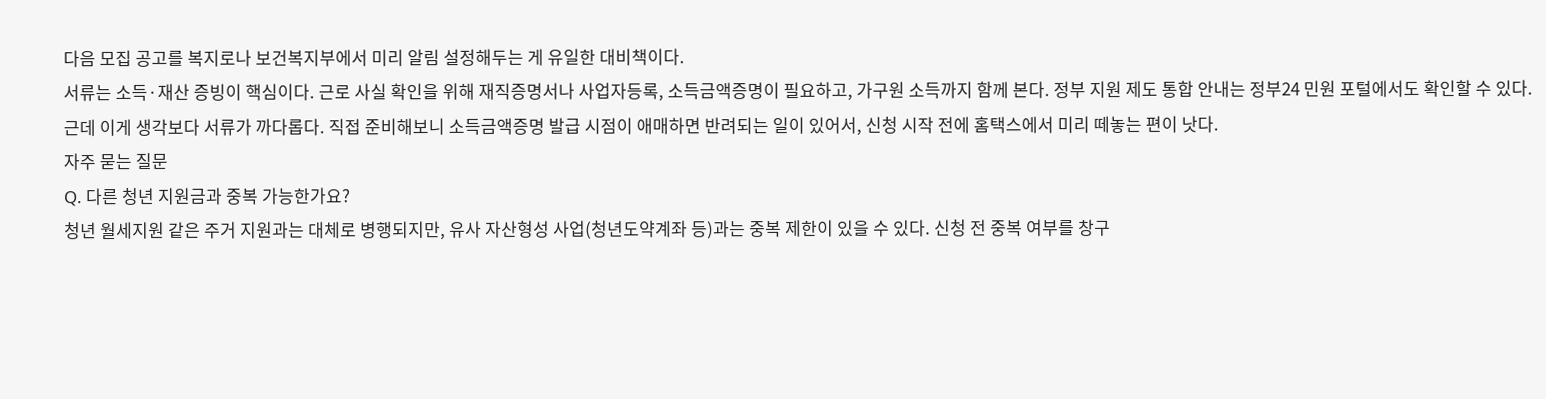다음 모집 공고를 복지로나 보건복지부에서 미리 알림 설정해두는 게 유일한 대비책이다.
서류는 소득·재산 증빙이 핵심이다. 근로 사실 확인을 위해 재직증명서나 사업자등록, 소득금액증명이 필요하고, 가구원 소득까지 함께 본다. 정부 지원 제도 통합 안내는 정부24 민원 포털에서도 확인할 수 있다.
근데 이게 생각보다 서류가 까다롭다. 직접 준비해보니 소득금액증명 발급 시점이 애매하면 반려되는 일이 있어서, 신청 시작 전에 홈택스에서 미리 떼놓는 편이 낫다.
자주 묻는 질문
Q. 다른 청년 지원금과 중복 가능한가요?
청년 월세지원 같은 주거 지원과는 대체로 병행되지만, 유사 자산형성 사업(청년도약계좌 등)과는 중복 제한이 있을 수 있다. 신청 전 중복 여부를 창구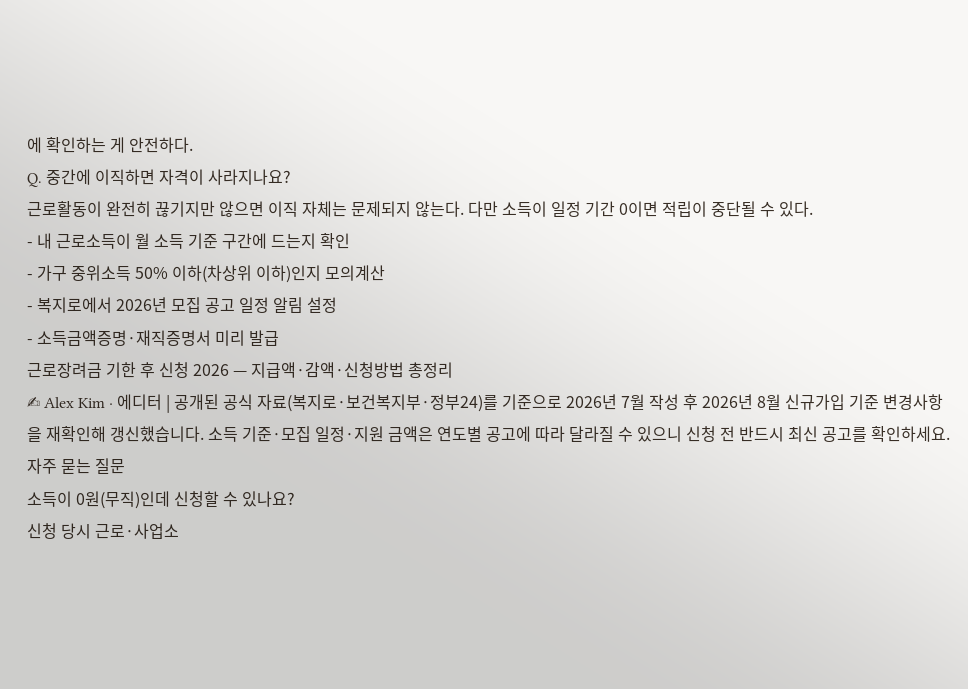에 확인하는 게 안전하다.
Q. 중간에 이직하면 자격이 사라지나요?
근로활동이 완전히 끊기지만 않으면 이직 자체는 문제되지 않는다. 다만 소득이 일정 기간 0이면 적립이 중단될 수 있다.
- 내 근로소득이 월 소득 기준 구간에 드는지 확인
- 가구 중위소득 50% 이하(차상위 이하)인지 모의계산
- 복지로에서 2026년 모집 공고 일정 알림 설정
- 소득금액증명·재직증명서 미리 발급
근로장려금 기한 후 신청 2026 — 지급액·감액·신청방법 총정리
✍ Alex Kim · 에디터 | 공개된 공식 자료(복지로·보건복지부·정부24)를 기준으로 2026년 7월 작성 후 2026년 8월 신규가입 기준 변경사항을 재확인해 갱신했습니다. 소득 기준·모집 일정·지원 금액은 연도별 공고에 따라 달라질 수 있으니 신청 전 반드시 최신 공고를 확인하세요.
자주 묻는 질문
소득이 0원(무직)인데 신청할 수 있나요?
신청 당시 근로·사업소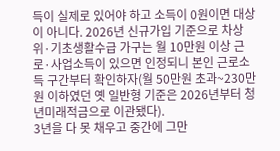득이 실제로 있어야 하고 소득이 0원이면 대상이 아니다. 2026년 신규가입 기준으로 차상위·기초생활수급 가구는 월 10만원 이상 근로·사업소득이 있으면 인정되니 본인 근로소득 구간부터 확인하자(월 50만원 초과~230만원 이하였던 옛 일반형 기준은 2026년부터 청년미래적금으로 이관됐다).
3년을 다 못 채우고 중간에 그만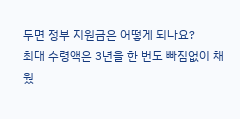두면 정부 지원금은 어떻게 되나요?
최대 수령액은 3년을 한 번도 빠짐없이 채웠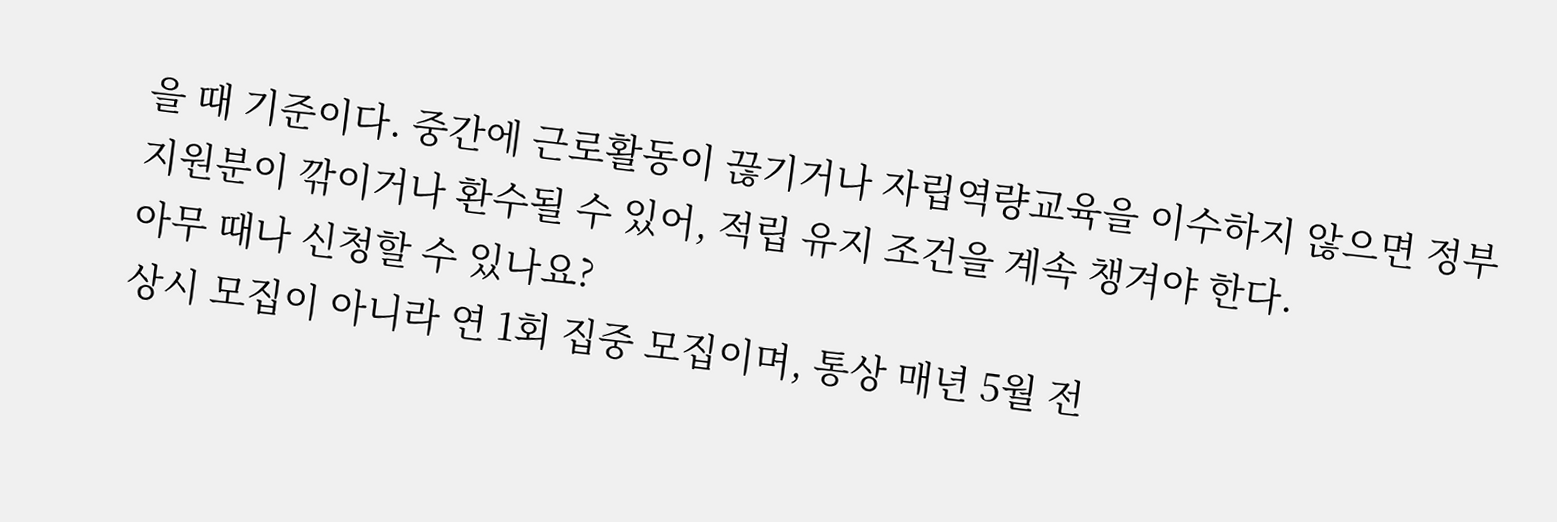을 때 기준이다. 중간에 근로활동이 끊기거나 자립역량교육을 이수하지 않으면 정부 지원분이 깎이거나 환수될 수 있어, 적립 유지 조건을 계속 챙겨야 한다.
아무 때나 신청할 수 있나요?
상시 모집이 아니라 연 1회 집중 모집이며, 통상 매년 5월 전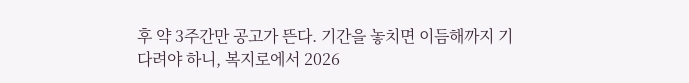후 약 3주간만 공고가 뜬다. 기간을 놓치면 이듬해까지 기다려야 하니, 복지로에서 2026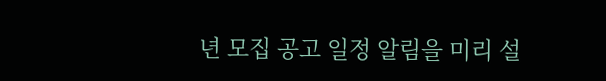년 모집 공고 일정 알림을 미리 설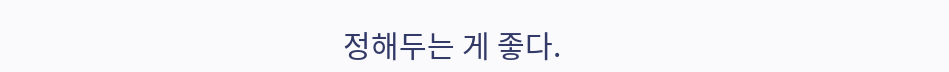정해두는 게 좋다.